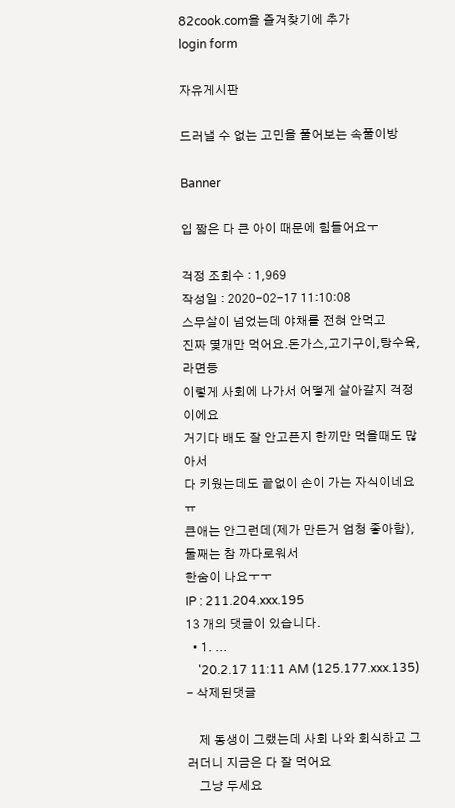82cook.com을 즐겨찾기에 추가
login form

자유게시판

드러낼 수 없는 고민을 풀어보는 속풀이방

Banner

입 짧은 다 큰 아이 때문에 힘들어요ㅜ

걱정 조회수 : 1,969
작성일 : 2020-02-17 11:10:08
스무살이 넘었는데 야채를 전혀 안먹고
진짜 몇개만 먹어요.돈가스,고기구이,탕수육,라면등
이렇게 사회에 나가서 어떻게 살아갈지 걱정이에요
거기다 배도 잘 안고픈지 한끼만 먹을때도 많아서
다 키웠는데도 끝없이 손이 가는 자식이네요ㅠ
큰애는 안그런데(제가 만든거 엄청 좋아함),둘째는 참 까다로워서
한숨이 나요ㅜㅜ
IP : 211.204.xxx.195
13 개의 댓글이 있습니다.
  • 1. ...
    '20.2.17 11:11 AM (125.177.xxx.135) - 삭제된댓글

    제 동생이 그랬는데 사회 나와 회식하고 그러더니 지금은 다 잘 먹어요
    그냥 두세요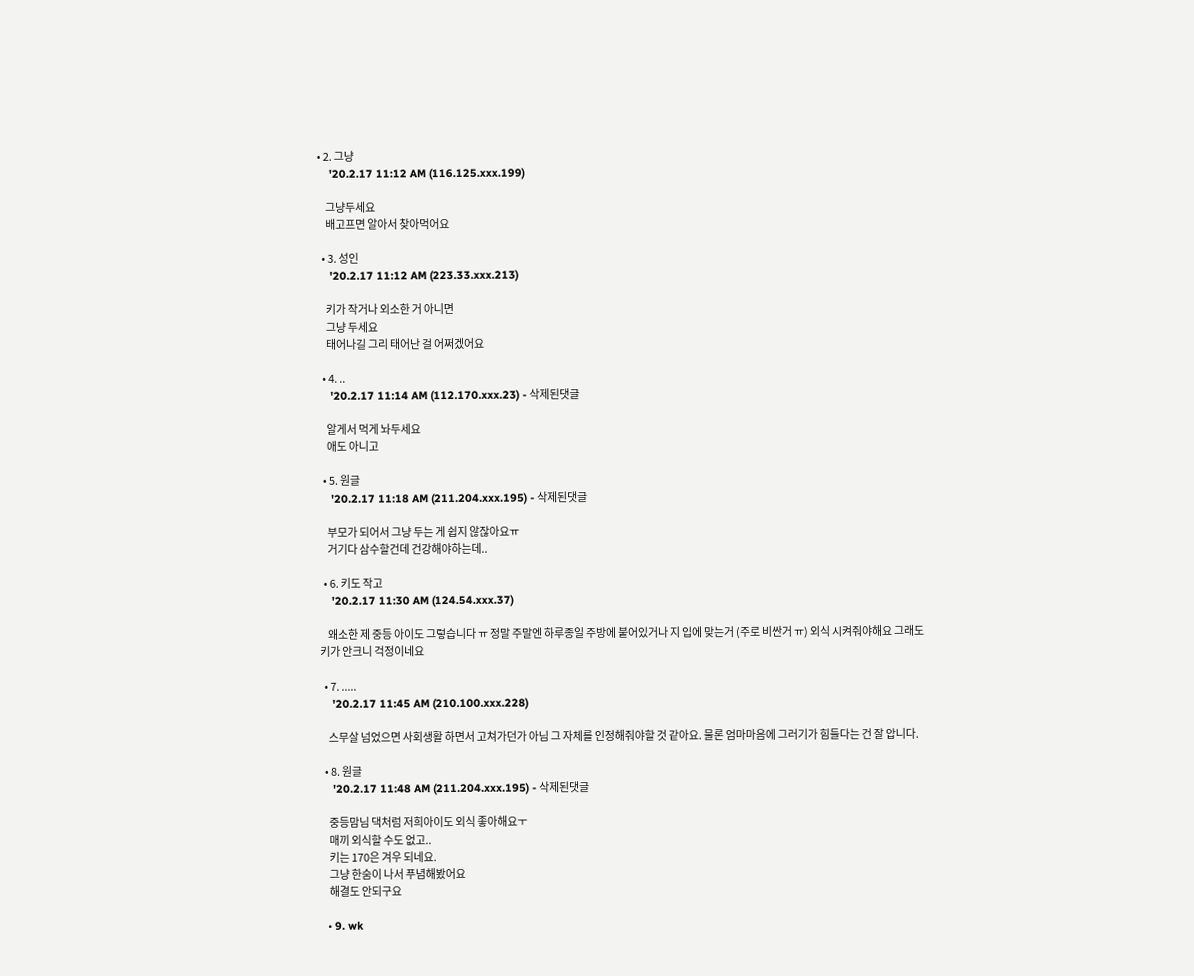• 2. 그냥
    '20.2.17 11:12 AM (116.125.xxx.199)

    그냥두세요
    배고프면 알아서 찾아먹어요

  • 3. 성인
    '20.2.17 11:12 AM (223.33.xxx.213)

    키가 작거나 외소한 거 아니면
    그냥 두세요
    태어나길 그리 태어난 걸 어쩌겠어요

  • 4. ..
    '20.2.17 11:14 AM (112.170.xxx.23) - 삭제된댓글

    알게서 먹게 놔두세요
    애도 아니고

  • 5. 원글
    '20.2.17 11:18 AM (211.204.xxx.195) - 삭제된댓글

    부모가 되어서 그냥 두는 게 쉽지 않잖아요ㅠ
    거기다 삼수할건데 건강해야하는데..

  • 6. 키도 작고
    '20.2.17 11:30 AM (124.54.xxx.37)

    왜소한 제 중등 아이도 그렇습니다 ㅠ 정말 주말엔 하루종일 주방에 붙어있거나 지 입에 맞는거 (주로 비싼거 ㅠ) 외식 시켜줘야해요 그래도 키가 안크니 걱정이네요

  • 7. .....
    '20.2.17 11:45 AM (210.100.xxx.228)

    스무살 넘었으면 사회생활 하면서 고쳐가던가 아님 그 자체를 인정해줘야할 것 같아요. 물론 엄마마음에 그러기가 힘들다는 건 잘 압니다.

  • 8. 원글
    '20.2.17 11:48 AM (211.204.xxx.195) - 삭제된댓글

    중등맘님 댁처럼 저희아이도 외식 좋아해요ㅜ
    매끼 외식할 수도 없고..
    키는 170은 겨우 되네요.
    그냥 한숨이 나서 푸념해봤어요
    해결도 안되구요

  • 9. wk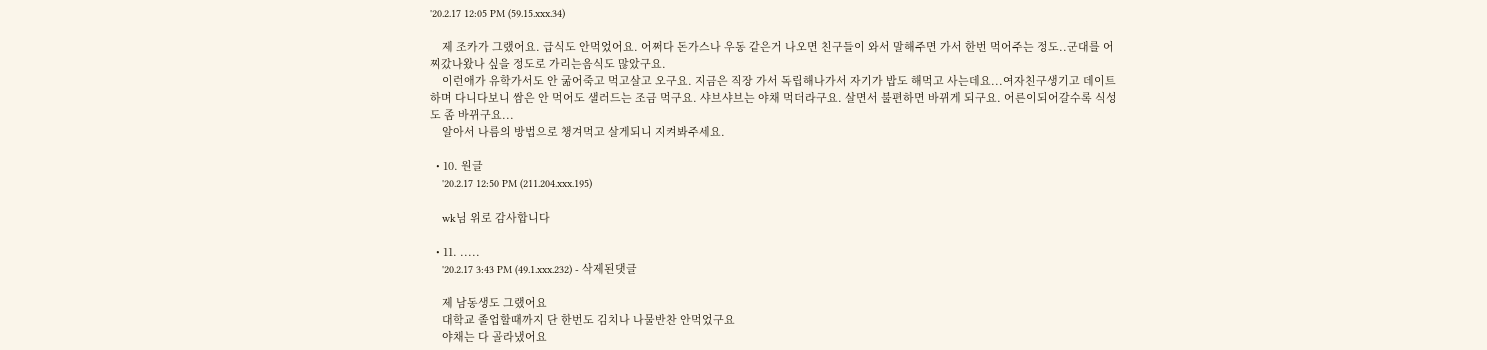'20.2.17 12:05 PM (59.15.xxx.34)

    제 조카가 그랬어요. 급식도 안먹었어요. 어쩌다 돈가스나 우동 같은거 나오면 친구들이 와서 말해주면 가서 한번 먹어주는 정도..군대를 어찌갔나왔나 싶을 정도로 가리는음식도 많았구요.
    이런애가 유학가서도 안 굶어죽고 먹고살고 오구요. 지금은 직장 가서 독립해나가서 자기가 밥도 해먹고 사는데요...여자친구생기고 데이트하며 다니다보니 쌈은 안 먹어도 샐러드는 조금 먹구요. 샤브샤브는 야채 먹더라구요. 살면서 불편하면 바뀌게 되구요. 어른이되어갈수록 식성도 좀 바뀌구요...
    알아서 나름의 방법으로 챙겨먹고 살게되니 지켜봐주세요.

  • 10. 원글
    '20.2.17 12:50 PM (211.204.xxx.195)

    wk님 위로 감사합니다

  • 11. .....
    '20.2.17 3:43 PM (49.1.xxx.232) - 삭제된댓글

    제 남동생도 그랬어요
    대학교 졸업할때까지 단 한번도 김치나 나물반찬 안먹었구요
    야채는 다 골라냈어요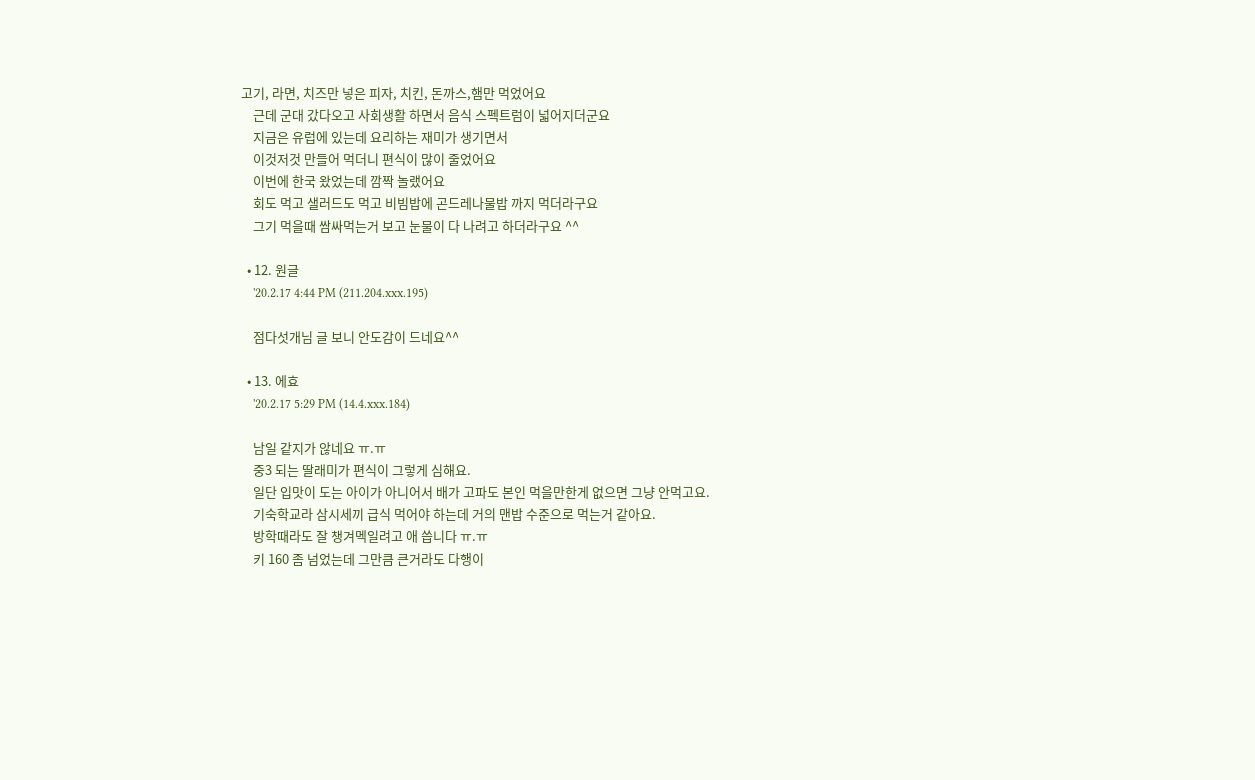고기, 라면, 치즈만 넣은 피자, 치킨, 돈까스,햄만 먹었어요
    근데 군대 갔다오고 사회생활 하면서 음식 스펙트럼이 넓어지더군요
    지금은 유럽에 있는데 요리하는 재미가 생기면서
    이것저것 만들어 먹더니 편식이 많이 줄었어요
    이번에 한국 왔었는데 깜짝 놀랬어요
    회도 먹고 샐러드도 먹고 비빔밥에 곤드레나물밥 까지 먹더라구요
    그기 먹을때 쌈싸먹는거 보고 눈물이 다 나려고 하더라구요 ^^

  • 12. 원글
    '20.2.17 4:44 PM (211.204.xxx.195)

    점다섯개님 글 보니 안도감이 드네요^^

  • 13. 에효
    '20.2.17 5:29 PM (14.4.xxx.184)

    남일 같지가 않네요 ㅠ.ㅠ
    중3 되는 딸래미가 편식이 그렇게 심해요.
    일단 입맛이 도는 아이가 아니어서 배가 고파도 본인 먹을만한게 없으면 그냥 안먹고요.
    기숙학교라 삼시세끼 급식 먹어야 하는데 거의 맨밥 수준으로 먹는거 같아요.
    방학때라도 잘 챙겨멕일려고 애 씁니다 ㅠ.ㅠ
    키 160 좀 넘었는데 그만큼 큰거라도 다행이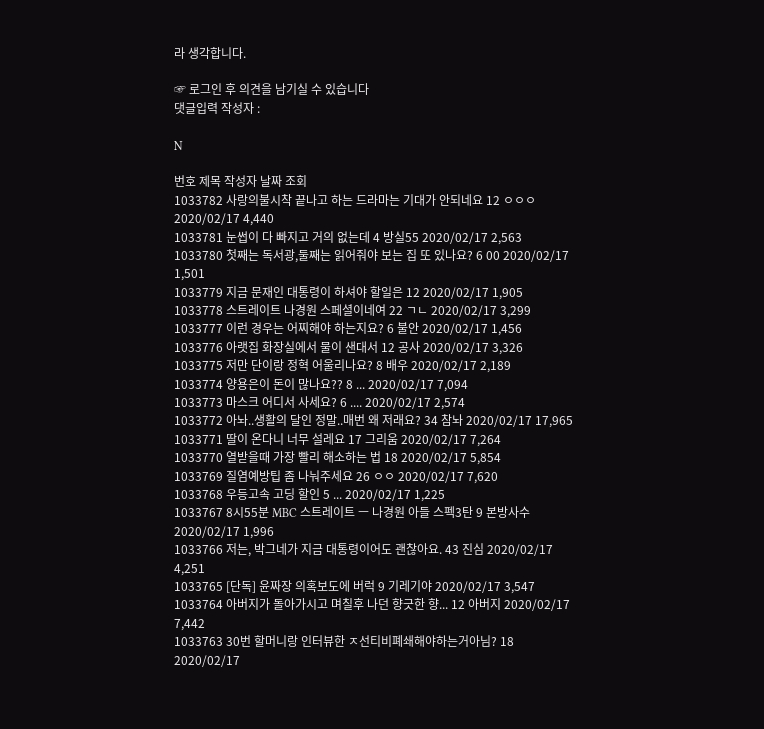라 생각합니다.

☞ 로그인 후 의견을 남기실 수 있습니다
댓글입력 작성자 :

N

번호 제목 작성자 날짜 조회
1033782 사랑의불시착 끝나고 하는 드라마는 기대가 안되네요 12 ㅇㅇㅇ 2020/02/17 4,440
1033781 눈썹이 다 빠지고 거의 없는데 4 방실55 2020/02/17 2,563
1033780 첫째는 독서광,둘째는 읽어줘야 보는 집 또 있나요? 6 00 2020/02/17 1,501
1033779 지금 문재인 대통령이 하셔야 할일은 12 2020/02/17 1,905
1033778 스트레이트 나경원 스페셜이네여 22 ㄱㄴ 2020/02/17 3,299
1033777 이런 경우는 어찌해야 하는지요? 6 불안 2020/02/17 1,456
1033776 아랫집 화장실에서 물이 샌대서 12 공사 2020/02/17 3,326
1033775 저만 단이랑 정혁 어울리나요? 8 배우 2020/02/17 2,189
1033774 양용은이 돈이 많나요?? 8 ... 2020/02/17 7,094
1033773 마스크 어디서 사세요? 6 .... 2020/02/17 2,574
1033772 아놔..생활의 달인 정말..매번 왜 저래요? 34 참놔 2020/02/17 17,965
1033771 딸이 온다니 너무 설레요 17 그리움 2020/02/17 7,264
1033770 열받을때 가장 빨리 해소하는 법 18 2020/02/17 5,854
1033769 질염예방팁 좀 나눠주세요 26 ㅇㅇ 2020/02/17 7,620
1033768 우등고속 고딩 할인 5 ... 2020/02/17 1,225
1033767 8시55분 MBC 스트레이트 ㅡ 나경원 아들 스펙3탄 9 본방사수 2020/02/17 1,996
1033766 저는, 박그네가 지금 대통령이어도 괜찮아요. 43 진심 2020/02/17 4,251
1033765 [단독] 윤짜장 의혹보도에 버럭 9 기레기야 2020/02/17 3,547
1033764 아버지가 돌아가시고 며칠후 나던 향긋한 향... 12 아버지 2020/02/17 7,442
1033763 30번 할머니랑 인터뷰한 ㅈ선티비폐쇄해야하는거아님? 18 2020/02/17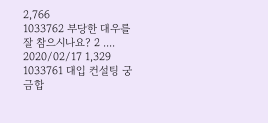2,766
1033762 부당한 대우를 잘 참으시나요? 2 .... 2020/02/17 1,329
1033761 대입 컨설팅 궁금합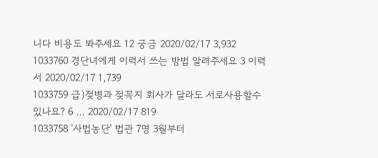니다 비용도 봐주세요 12 궁금 2020/02/17 3,932
1033760 경단녀에게 이력서 쓰는 방법 알려주세요 3 이력서 2020/02/17 1,739
1033759 급)젖병과 젖꼭지 회사가 달라도 서로사용할수 있나요? 6 ... 2020/02/17 819
1033758 '사법농단' 법관 7명 3월부터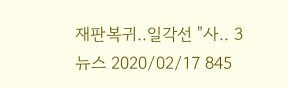재판복귀..일각선 "사.. 3 뉴스 2020/02/17 845